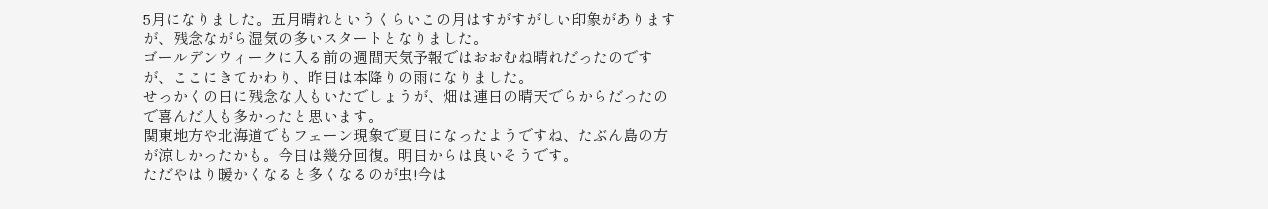5月になりました。五月晴れというくらいこの月はすがすがしい印象がありますが、残念ながら湿気の多いスタートとなりました。
ゴールデンウィークに入る前の週間天気予報ではおおむね晴れだったのですが、ここにきてかわり、昨日は本降りの雨になりました。
せっかくの日に残念な人もいたでしょうが、畑は連日の晴天でらからだったので喜んだ人も多かったと思います。
関東地方や北海道でもフェーン現象で夏日になったようですね、たぶん島の方が涼しかったかも。今日は幾分回復。明日からは良いそうです。
ただやはり暖かくなると多くなるのが虫!今は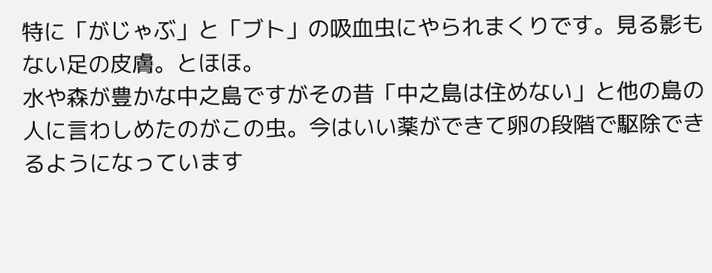特に「がじゃぶ」と「ブト」の吸血虫にやられまくりです。見る影もない足の皮膚。とほほ。
水や森が豊かな中之島ですがその昔「中之島は住めない」と他の島の人に言わしめたのがこの虫。今はいい薬ができて卵の段階で駆除できるようになっています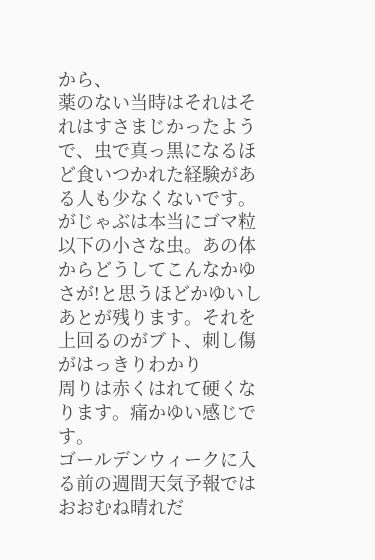から、
薬のない当時はそれはそれはすさまじかったようで、虫で真っ黒になるほど食いつかれた経験がある人も少なくないです。
がじゃぶは本当にゴマ粒以下の小さな虫。あの体からどうしてこんなかゆさが!と思うほどかゆいしあとが残ります。それを上回るのがブト、刺し傷がはっきりわかり
周りは赤くはれて硬くなります。痛かゆい感じです。
ゴールデンウィークに入る前の週間天気予報ではおおむね晴れだ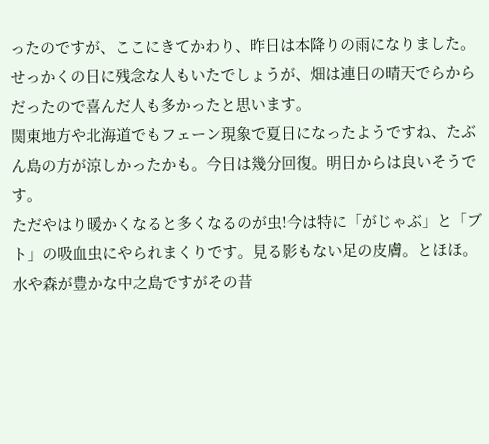ったのですが、ここにきてかわり、昨日は本降りの雨になりました。
せっかくの日に残念な人もいたでしょうが、畑は連日の晴天でらからだったので喜んだ人も多かったと思います。
関東地方や北海道でもフェーン現象で夏日になったようですね、たぶん島の方が涼しかったかも。今日は幾分回復。明日からは良いそうです。
ただやはり暖かくなると多くなるのが虫!今は特に「がじゃぶ」と「ブト」の吸血虫にやられまくりです。見る影もない足の皮膚。とほほ。
水や森が豊かな中之島ですがその昔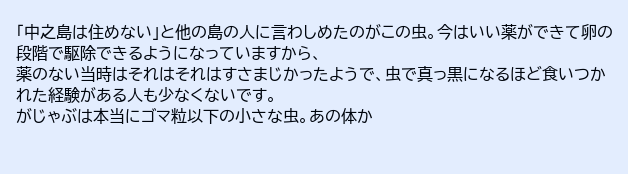「中之島は住めない」と他の島の人に言わしめたのがこの虫。今はいい薬ができて卵の段階で駆除できるようになっていますから、
薬のない当時はそれはそれはすさまじかったようで、虫で真っ黒になるほど食いつかれた経験がある人も少なくないです。
がじゃぶは本当にゴマ粒以下の小さな虫。あの体か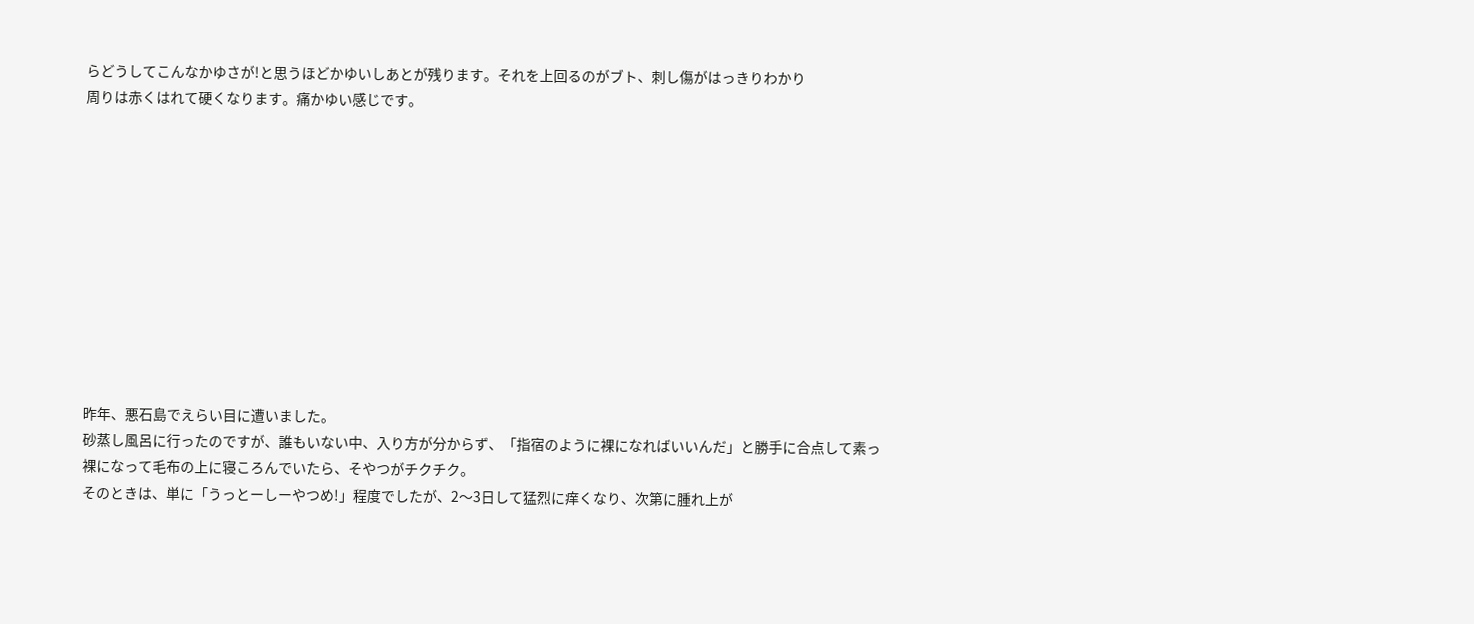らどうしてこんなかゆさが!と思うほどかゆいしあとが残ります。それを上回るのがブト、刺し傷がはっきりわかり
周りは赤くはれて硬くなります。痛かゆい感じです。











昨年、悪石島でえらい目に遭いました。
砂蒸し風呂に行ったのですが、誰もいない中、入り方が分からず、「指宿のように裸になればいいんだ」と勝手に合点して素っ裸になって毛布の上に寝ころんでいたら、そやつがチクチク。
そのときは、単に「うっとーしーやつめ!」程度でしたが、2〜3日して猛烈に痒くなり、次第に腫れ上が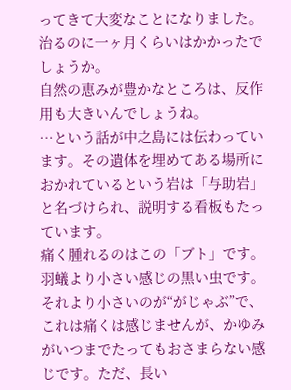ってきて大変なことになりました。治るのに一ヶ月くらいはかかったでしょうか。
自然の恵みが豊かなところは、反作用も大きいんでしょうね。
…という話が中之島には伝わっています。その遺体を埋めてある場所におかれているという岩は「与助岩」と名づけられ、説明する看板もたっています。
痛く腫れるのはこの「ブト」です。
羽蟻より小さい感じの黒い虫です。
それより小さいのが“がじゃぶ”で、これは痛くは感じませんが、かゆみがいつまでたってもおさまらない感じです。ただ、長い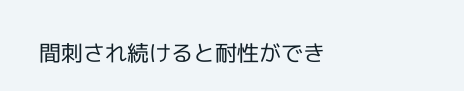間刺され続けると耐性ができ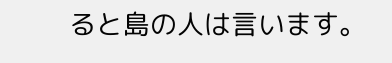ると島の人は言います。